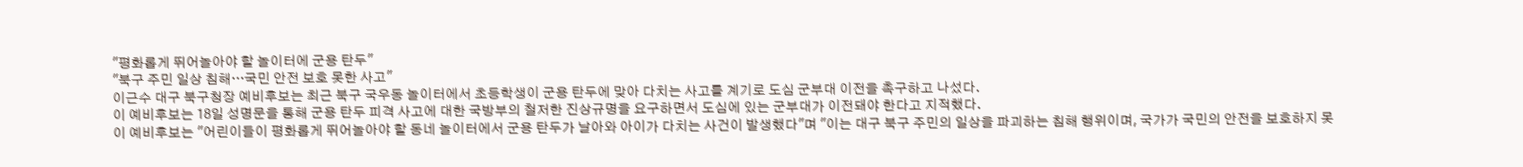"평화롭게 뛰어놀아야 할 놀이터에 군용 탄두"
"북구 주민 일상 침해…국민 안전 보호 못한 사고"
이근수 대구 북구청장 예비후보는 최근 북구 국우동 놀이터에서 초등학생이 군용 탄두에 맞아 다치는 사고를 계기로 도심 군부대 이전을 촉구하고 나섰다.
이 예비후보는 18일 성명문을 통해 군용 탄두 피격 사고에 대한 국방부의 철저한 진상규명을 요구하면서 도심에 있는 군부대가 이전돼야 한다고 지적했다.
이 예비후보는 "어린이들이 평화롭게 뛰어놀아야 할 동네 놀이터에서 군용 탄두가 날아와 아이가 다치는 사건이 발생했다"며 "이는 대구 북구 주민의 일상을 파괴하는 침해 행위이며, 국가가 국민의 안전을 보호하지 못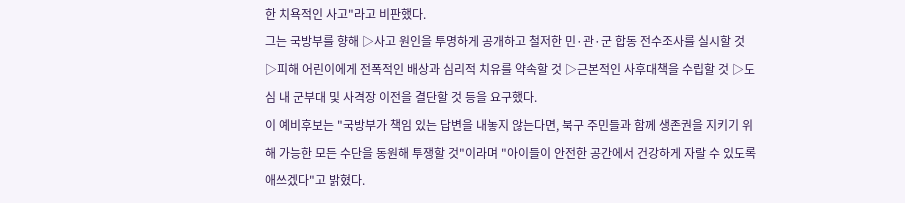한 치욕적인 사고"라고 비판했다.
그는 국방부를 향해 ▷사고 원인을 투명하게 공개하고 철저한 민·관·군 합동 전수조사를 실시할 것 ▷피해 어린이에게 전폭적인 배상과 심리적 치유를 약속할 것 ▷근본적인 사후대책을 수립할 것 ▷도심 내 군부대 및 사격장 이전을 결단할 것 등을 요구했다.
이 예비후보는 "국방부가 책임 있는 답변을 내놓지 않는다면, 북구 주민들과 함께 생존권을 지키기 위해 가능한 모든 수단을 동원해 투쟁할 것"이라며 "아이들이 안전한 공간에서 건강하게 자랄 수 있도록 애쓰겠다"고 밝혔다.